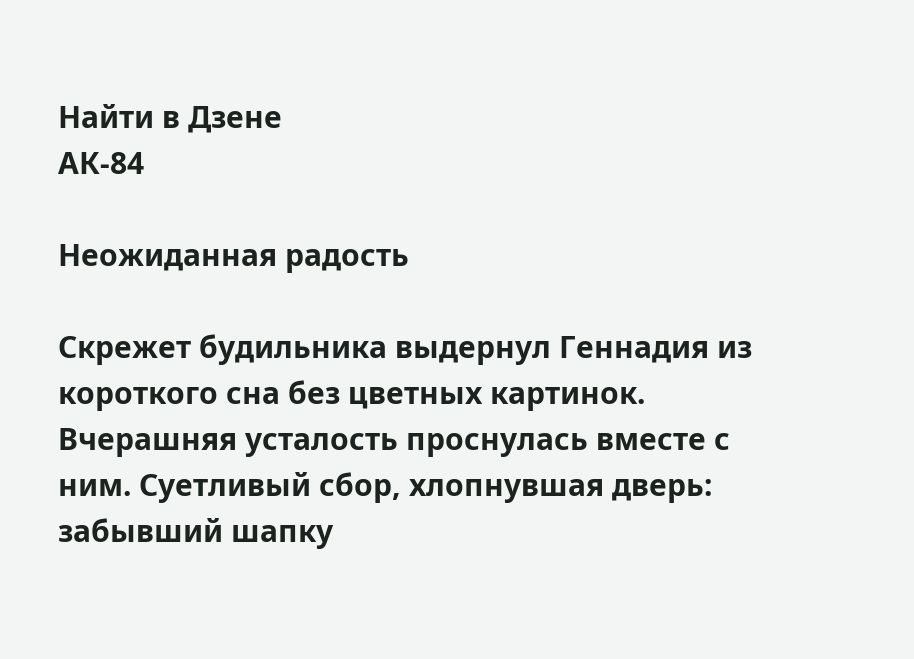Найти в Дзене
АК-84

Неожиданная радость

Скрежет будильника выдернул Геннадия из короткого сна без цветных картинок. Вчерашняя усталость проснулась вместе с ним. Суетливый сбор, хлопнувшая дверь: забывший шапку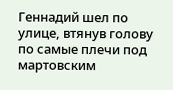Геннадий шел по улице, втянув голову по самые плечи под мартовским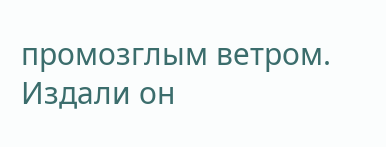промозглым ветром. Издали он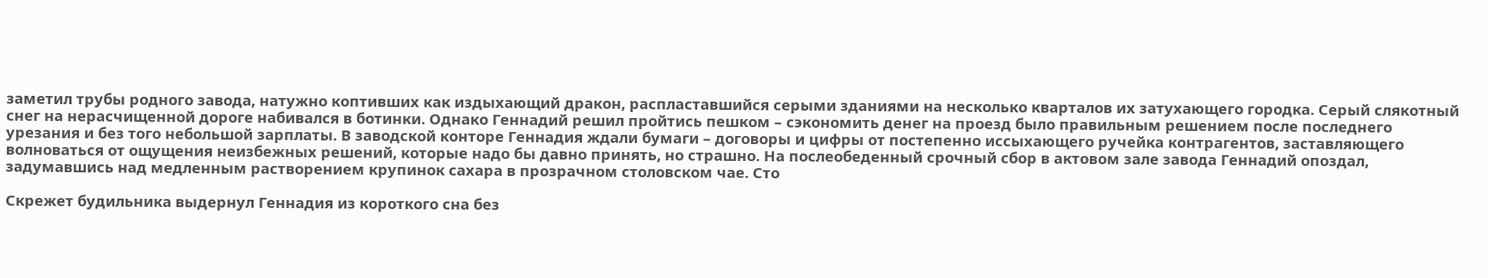заметил трубы родного завода, натужно коптивших как издыхающий дракон, распластавшийся серыми зданиями на несколько кварталов их затухающего городка. Серый слякотный снег на нерасчищенной дороге набивался в ботинки. Однако Геннадий решил пройтись пешком – сэкономить денег на проезд было правильным решением после последнего урезания и без того небольшой зарплаты. В заводской конторе Геннадия ждали бумаги – договоры и цифры от постепенно иссыхающего ручейка контрагентов, заставляющего волноваться от ощущения неизбежных решений, которые надо бы давно принять, но страшно. На послеобеденный срочный сбор в актовом зале завода Геннадий опоздал, задумавшись над медленным растворением крупинок сахара в прозрачном столовском чае. Сто

Скрежет будильника выдернул Геннадия из короткого сна без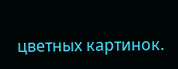цветных картинок.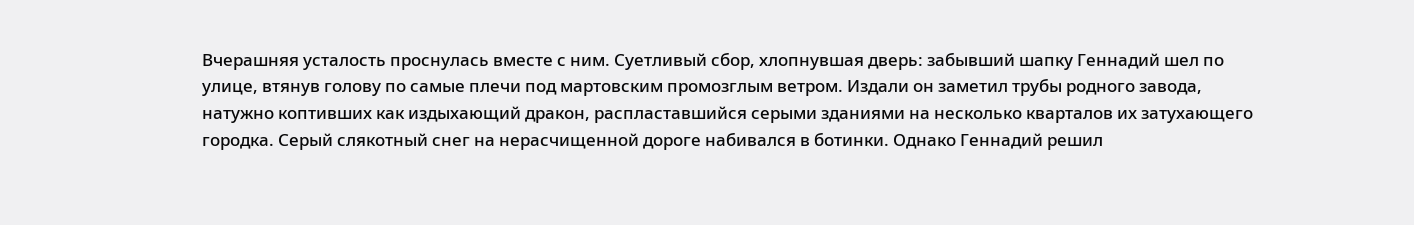Вчерашняя усталость проснулась вместе с ним. Суетливый сбор, хлопнувшая дверь: забывший шапку Геннадий шел по улице, втянув голову по самые плечи под мартовским промозглым ветром. Издали он заметил трубы родного завода, натужно коптивших как издыхающий дракон, распластавшийся серыми зданиями на несколько кварталов их затухающего городка. Серый слякотный снег на нерасчищенной дороге набивался в ботинки. Однако Геннадий решил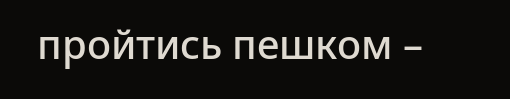пройтись пешком –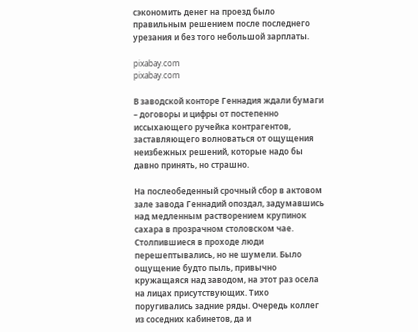сэкономить денег на проезд было правильным решением после последнего урезания и без того небольшой зарплаты.

pixabay.com
pixabay.com

В заводской конторе Геннадия ждали бумаги – договоры и цифры от постепенно иссыхающего ручейка контрагентов, заставляющего волноваться от ощущения неизбежных решений, которые надо бы давно принять, но страшно.

На послеобеденный срочный сбор в актовом зале завода Геннадий опоздал, задумавшись над медленным растворением крупинок сахара в прозрачном столовском чае. Столпившиеся в проходе люди перешептывались, но не шумели. Было ощущение будто пыль, привычно кружащаяся над заводом, на этот раз осела на лицах присутствующих. Тихо поругивались задние ряды. Очередь коллег из соседних кабинетов, да и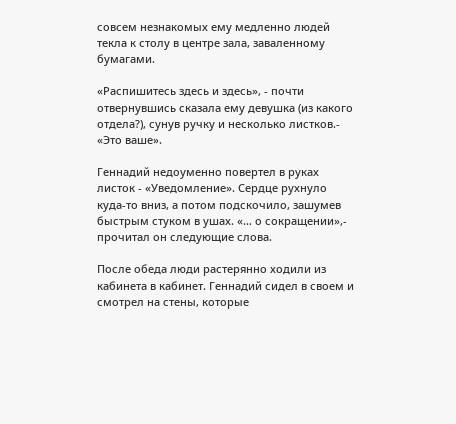совсем незнакомых ему медленно людей текла к столу в центре зала, заваленному бумагами.

«Распишитесь здесь и здесь», - почти отвернувшись сказала ему девушка (из какого отдела?), сунув ручку и несколько листков.- «Это ваше».

Геннадий недоуменно повертел в руках листок - «Уведомление». Сердце рухнуло куда-то вниз, а потом подскочило, зашумев быстрым стуком в ушах. «… о сокращении»,- прочитал он следующие слова.

После обеда люди растерянно ходили из кабинета в кабинет. Геннадий сидел в своем и смотрел на стены, которые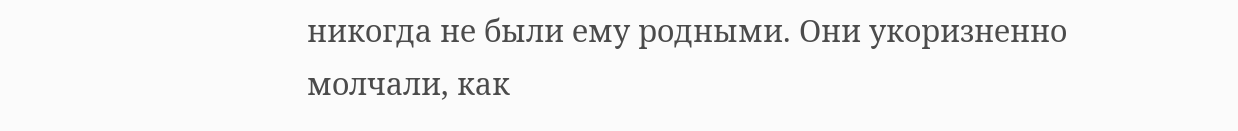никогда не были ему родными. Они укоризненно молчали, как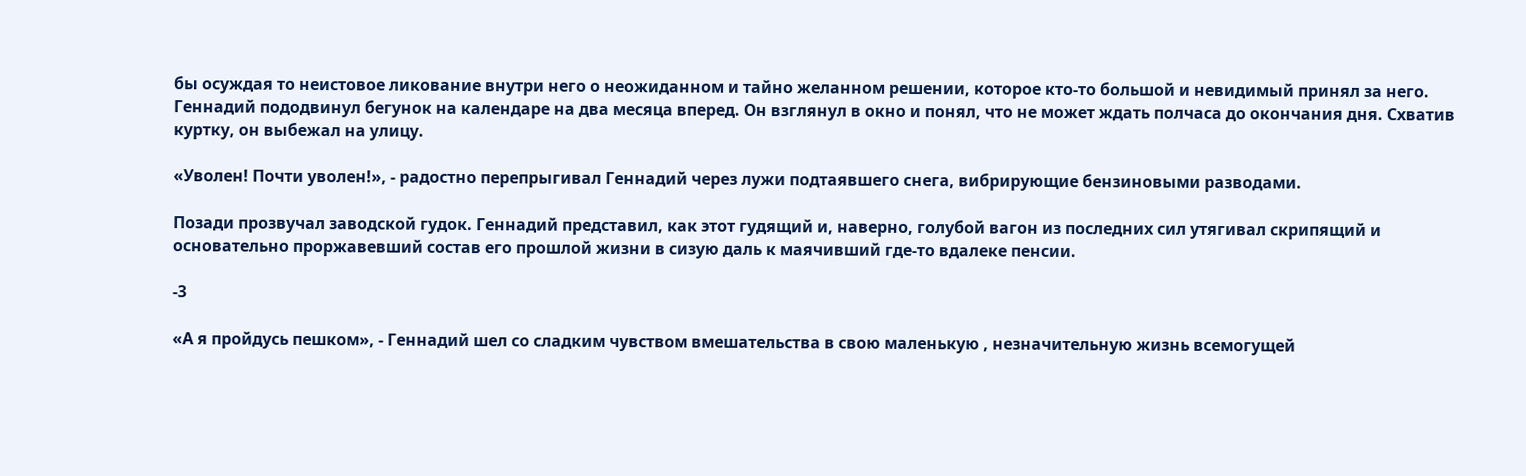бы осуждая то неистовое ликование внутри него о неожиданном и тайно желанном решении, которое кто-то большой и невидимый принял за него. Геннадий пододвинул бегунок на календаре на два месяца вперед. Он взглянул в окно и понял, что не может ждать полчаса до окончания дня. Схватив куртку, он выбежал на улицу.

«Уволен! Почти уволен!», - радостно перепрыгивал Геннадий через лужи подтаявшего снега, вибрирующие бензиновыми разводами.

Позади прозвучал заводской гудок. Геннадий представил, как этот гудящий и, наверно, голубой вагон из последних сил утягивал скрипящий и основательно проржавевший состав его прошлой жизни в сизую даль к маячивший где-то вдалеке пенсии.

-3

«А я пройдусь пешком», - Геннадий шел со сладким чувством вмешательства в свою маленькую , незначительную жизнь всемогущей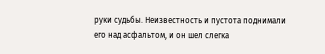руки судьбы. Неизвестность и пустота поднимали его над асфальтом, и он шел слегка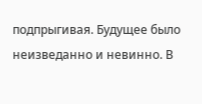подпрыгивая. Будущее было неизведанно и невинно. В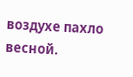воздухе пахло весной.